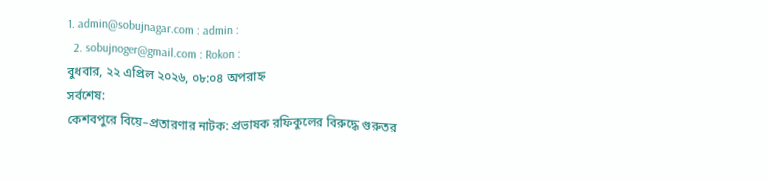1. admin@sobujnagar.com : admin :
  2. sobujnoger@gmail.com : Rokon :
বুধবার, ২২ এপ্রিল ২০২৬, ০৮:০৪ অপরাহ্ন
সর্বশেষ:
কেশবপুরে বিয়ে–প্রতারণার নাটক: প্রভাষক রফিকুলের বিরুদ্ধে গুরুতর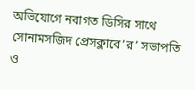অভিযোগে নবাগত ডিসির সাথে সোনামসজিদ প্রেসক্লাবে’র’ সভাপতি ও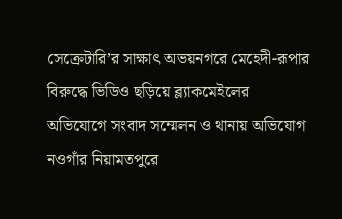সেক্রেটারি’র সাক্ষাৎ অভয়নগরে মেহেদী-রূপার বিরুদ্ধে ভিডিও ছড়িয়ে ব্ল্যাকমেইলের অভিযোগে সংবাদ সম্মেলন ও থানায় অভিযোগ নওগাঁর নিয়ামতপুরে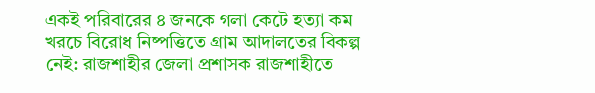একই প‌রিবারের ৪ জনকে গলা কেটে হত্যা কম খরচে বিরোধ নিষ্পত্তিতে গ্রাম আদালতের বিকল্প নেই: রাজশাহীর জেলা প্রশাসক রাজশাহীতে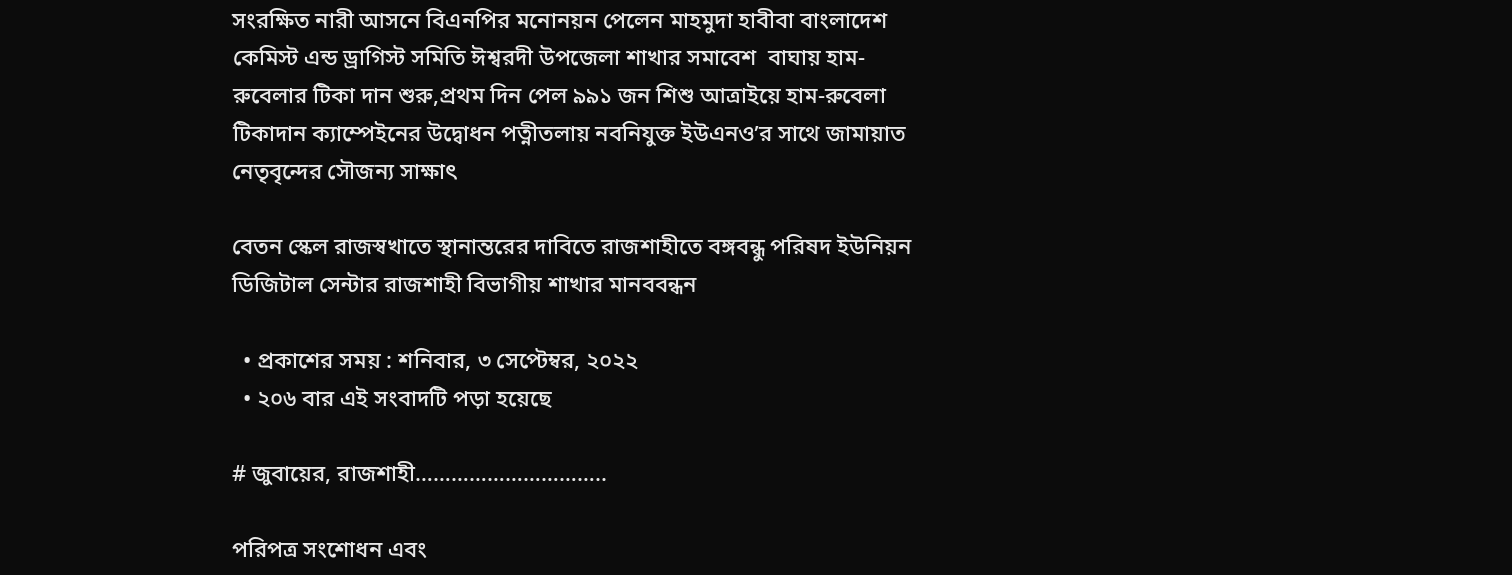সংরক্ষিত নারী আসনে বিএনপির মনোনয়ন পেলেন মাহমুদা হাবীবা বাংলাদেশ কেমিস্ট এন্ড ড্রাগিস্ট সমিতি ঈশ্বরদী উপজেলা শাখার সমাবেশ  বাঘায় হাম- রুবেলার টিকা দান শুরু,প্রথম দিন পেল ৯৯১ জন শিশু আত্রাইয়ে হাম-রুবেলা টিকাদান ক্যাম্পেইনের উদ্বোধন পত্নীতলায় নবনিযুক্ত ইউএনও’র সাথে জামায়াত নেতৃবৃন্দের সৌজন্য সাক্ষাৎ

বেতন স্কেল রাজস্বখাতে স্থানান্তরের দাবিতে রাজশাহীতে বঙ্গবন্ধু পরিষদ ইউনিয়ন ডিজিটাল সেন্টার রাজশাহী বিভাগীয় শাখার মানববন্ধন

  • প্রকাশের সময় : শনিবার, ৩ সেপ্টেম্বর, ২০২২
  • ২০৬ বার এই সংবাদটি পড়া হয়েছে

# জুবায়ের, রাজশাহী…………………………..

পরিপত্র সংশোধন এবং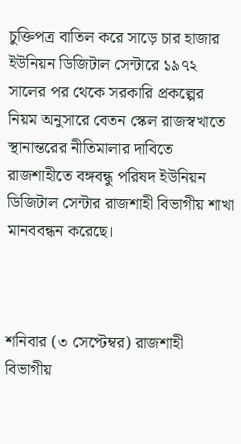চুক্তিপত্র বাতিল করে সাড়ে চার হাজার ইউনিয়ন ডিজিটাল সেন্টারে ১৯৭২ সালের পর থেকে সরকারি প্রকল্পের নিয়ম অনুসারে বেতন স্কেল রাজস্বখাতে স্থানান্তরের নীতিমালার দাবিতে রাজশাহীতে বঙ্গবন্ধু পরিষদ ইউনিয়ন ডিজিটাল সেন্টার রাজশাহী বিভাগীয় শাখা মানববন্ধন করেছে।



শনিবার (৩ সেপ্টেম্বর) রাজশাহী বিভাগীয়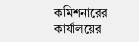কমিশনারের কার্যালয়ের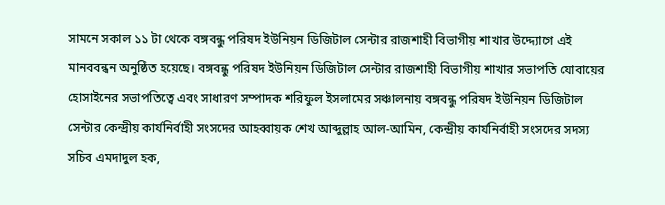সামনে সকাল ১১ টা থেকে বঙ্গবন্ধু পরিষদ ইউনিয়ন ডিজিটাল সেন্টার রাজশাহী বিভাগীয় শাখার উদ্দ্যোগে এই মানববন্ধন অনুষ্ঠিত হয়েছে। বঙ্গবন্ধু পরিষদ ইউনিয়ন ডিজিটাল সেন্টার রাজশাহী বিভাগীয় শাখার সভাপতি যোবায়ের হোসাইনের সভাপতিত্বে এবং সাধারণ সম্পাদক শরিফুল ইসলামের সঞ্চালনায় বঙ্গবন্ধু পরিষদ ইউনিয়ন ডিজিটাল সেন্টার কেন্দ্রীয় কার্যনির্বাহী সংসদের আহব্বায়ক শেখ আব্দুল্লাহ আল-আমিন, কেন্দ্রীয় কার্যনির্বাহী সংসদের সদস্য সচিব এমদাদুল হক,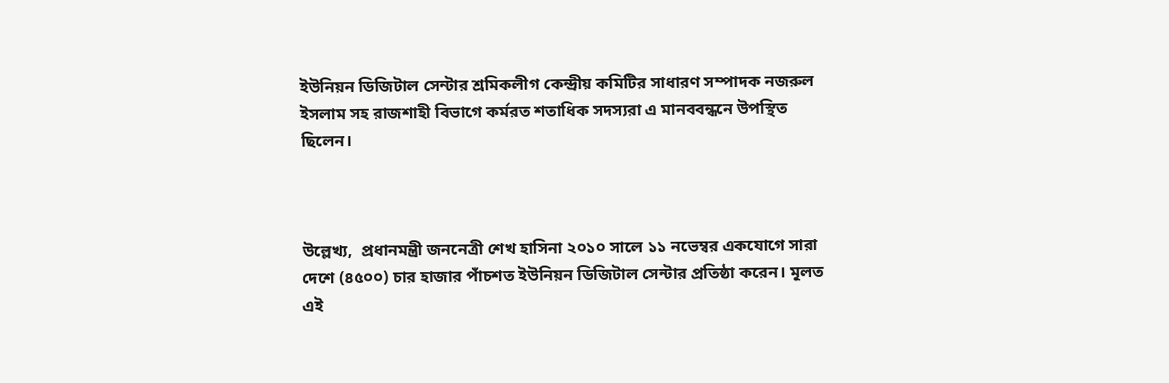ইউনিয়ন ডিজিটাল সেন্টার শ্রমিকলীগ কেন্দ্রীয় কমিটির সাধারণ সম্পাদক নজরুল ইসলাম সহ রাজশাহী বিভাগে কর্মরত শতাধিক সদস্যরা এ মানববন্ধনে উপস্থিত ছিলেন।



উল্লেখ্য,  প্রধানমন্ত্রী জননেত্রী শেখ হাসিনা ২০১০ সালে ১১ নভেম্বর একযোগে সারা দেশে (৪৫০০) চার হাজার পাঁচশত ইউনিয়ন ডিজিটাল সেন্টার প্রতিষ্ঠা করেন। মূলত এই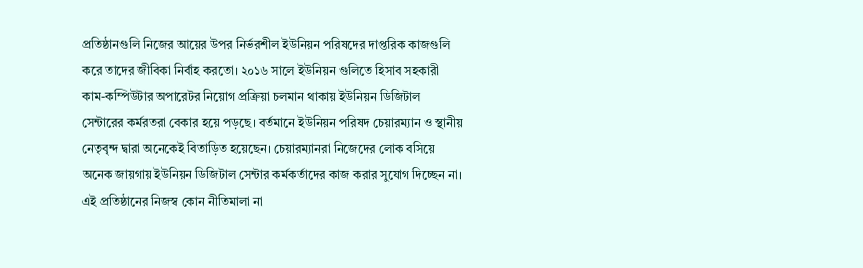প্রতিষ্ঠানগুলি নিজের আয়ের উপর নির্ভরশীল ইউনিয়ন পরিষদের দাপ্তরিক কাজগুলি করে তাদের জীবিকা নির্বাহ করতো। ২০১৬ সালে ইউনিয়ন গুলিতে হিসাব সহকারী কাম-কম্পিউটার অপারেটর নিয়োগ প্রক্রিয়া চলমান থাকায় ইউনিয়ন ডিজিটাল সেন্টারের কর্মরতরা বেকার হয়ে পড়ছে। বর্তমানে ইউনিয়ন পরিষদ চেয়ারম্যান ও স্থানীয় নেতৃবৃন্দ দ্বারা অনেকেই বিতাড়িত হয়েছেন। চেয়ারম্যানরা নিজেদের লোক বসিয়ে অনেক জায়গায় ইউনিয়ন ডিজিটাল সেন্টার কর্মকর্তাদের কাজ করার সুযোগ দিচ্ছেন না। এই প্রতিষ্ঠানের নিজস্ব কোন নীতিমালা না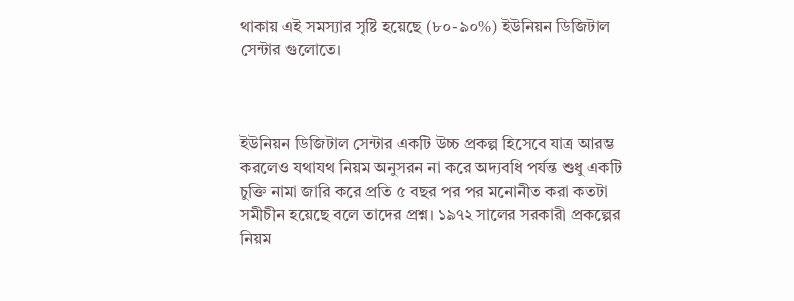থাকায় এই সমস্যার সৃষ্টি হয়েছে (৮০-৯০%) ইউনিয়ন ডিজিটাল সেন্টার গুলোতে।



ইউনিয়ন ডিজিটাল সেন্টার একটি উচ্চ প্রকল্প হিসেবে যাত্র আরম্ভ করলেও যথাযথ নিয়ম অনুসরন না করে অদ্যবধি পর্যন্ত শুধু একটি চুক্তি নামা জারি করে প্রতি ৫ বছর পর পর মনোনীত করা কতটা সমীচীন হয়েছে বলে তাদের প্রশ্ন। ১৯৭২ সালের সরকারী প্রকল্পের নিয়ম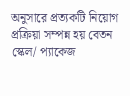অনুসারে প্রত্যকটি নিয়োগ প্রক্রিয়া সম্পন্ন হয় বেতন স্কেল/ প্যাকেজ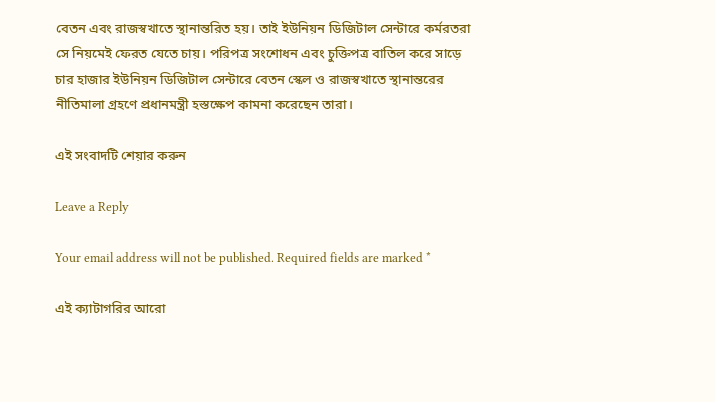বেতন এবং রাজস্বখাতে স্থানান্তরিত হয়। তাই ইউনিয়ন ডিজিটাল সেন্টারে কর্মরতরা সে নিয়মেই ফেরত যেতে চায়। পরিপত্র সংশোধন এবং চুক্তিপত্র বাতিল করে সাড়ে চার হাজার ইউনিয়ন ডিজিটাল সেন্টারে বেতন স্কেল ও রাজস্বখাতে স্থানান্তরের নীতিমালা গ্রহণে প্রধানমন্ত্রী হস্তক্ষেপ কামনা করেছেন তারা।

এই সংবাদটি শেয়ার করুন

Leave a Reply

Your email address will not be published. Required fields are marked *

এই ক্যাটাগরির আরো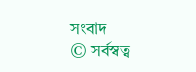সংবাদ
© সর্বস্বত্ব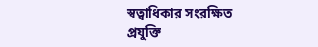স্বত্বাধিকার সংরক্ষিত
প্রযুক্তি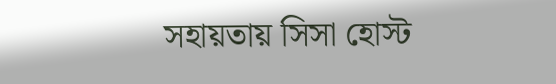সহায়তায় সিসা হোস্ট